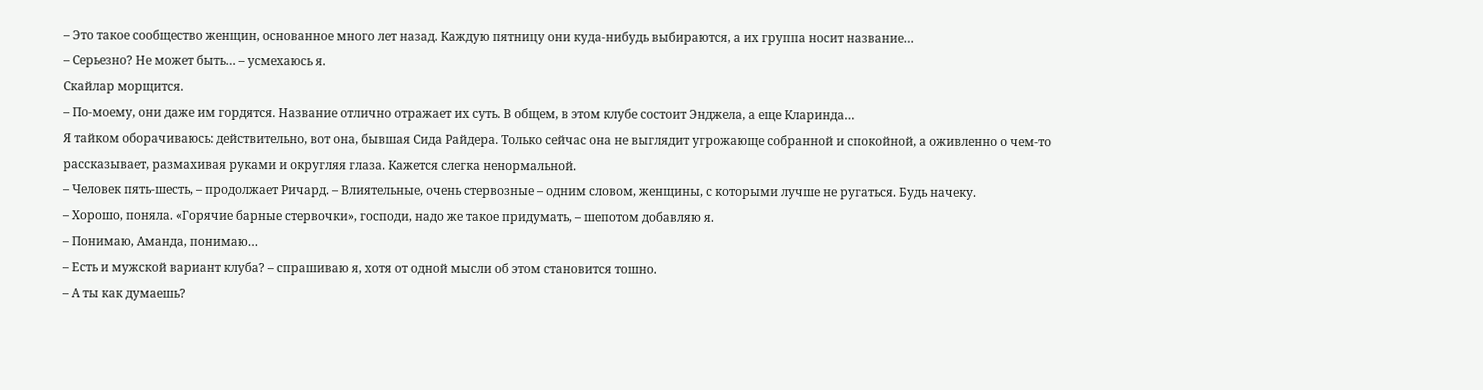– Это такое сообщество женщин, основанное много лет назад. Каждую пятницу они куда-нибудь выбираются, а их группа носит название…
– Серьезно? Не может быть… – усмехаюсь я.
Скайлар морщится.
– По-моему, они даже им гордятся. Название отлично отражает их суть. В общем, в этом клубе состоит Энджела, а еще Кларинда…
Я тайком оборачиваюсь: действительно, вот она, бывшая Сида Райдера. Только сейчас она не выглядит угрожающе собранной и спокойной, а оживленно о чем-то рассказывает, размахивая руками и округляя глаза. Кажется слегка ненормальной.
– Человек пять-шесть, – продолжает Ричард. – Влиятельные, очень стервозные – одним словом, женщины, с которыми лучше не ругаться. Будь начеку.
– Хорошо, поняла. «Горячие барные стервочки», господи, надо же такое придумать, – шепотом добавляю я.
– Понимаю, Аманда, понимаю…
– Есть и мужской вариант клуба? – спрашиваю я, хотя от одной мысли об этом становится тошно.
– А ты как думаешь?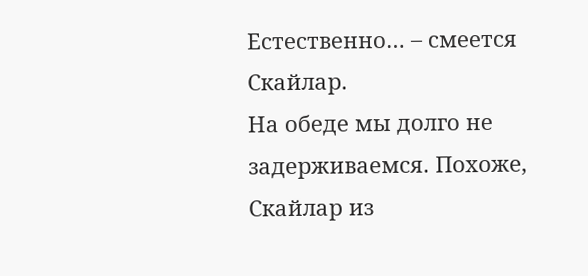Естественно… – смеется Скайлар.
На обеде мы долго не задерживаемся. Похоже, Скайлар из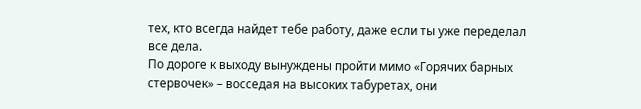тех, кто всегда найдет тебе работу, даже если ты уже переделал все дела.
По дороге к выходу вынуждены пройти мимо «Горячих барных стервочек» – восседая на высоких табуретах, они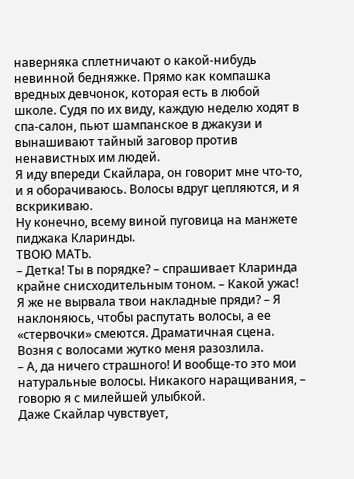наверняка сплетничают о какой-нибудь невинной бедняжке. Прямо как компашка вредных девчонок, которая есть в любой школе. Судя по их виду, каждую неделю ходят в спа-салон, пьют шампанское в джакузи и вынашивают тайный заговор против ненавистных им людей.
Я иду впереди Скайлара, он говорит мне что-то, и я оборачиваюсь. Волосы вдруг цепляются, и я вскрикиваю.
Ну конечно, всему виной пуговица на манжете пиджака Кларинды.
ТВОЮ МАТЬ.
– Детка! Ты в порядке? – спрашивает Кларинда крайне снисходительным тоном. – Какой ужас! Я же не вырвала твои накладные пряди? – Я наклоняюсь, чтобы распутать волосы, а ее «стервочки» смеются. Драматичная сцена.
Возня с волосами жутко меня разозлила.
– А, да ничего страшного! И вообще-то это мои натуральные волосы. Никакого наращивания, – говорю я с милейшей улыбкой.
Даже Скайлар чувствует,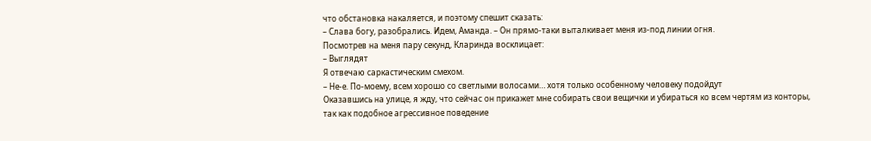что обстановка накаляется, и поэтому спешит сказать:
– Слава богу, разобрались. Идем, Аманда. – Он прямо-таки выталкивает меня из-под линии огня.
Посмотрев на меня пару секунд, Кларинда восклицает:
– Выглядят
Я отвечаю саркастическим смехом.
– Не-е. По-моему, всем хорошо со светлыми волосами… хотя только особенному человеку подойдут
Оказавшись на улице, я жду, что сейчас он прикажет мне собирать свои вещички и убираться ко всем чертям из конторы, так как подобное агрессивное поведение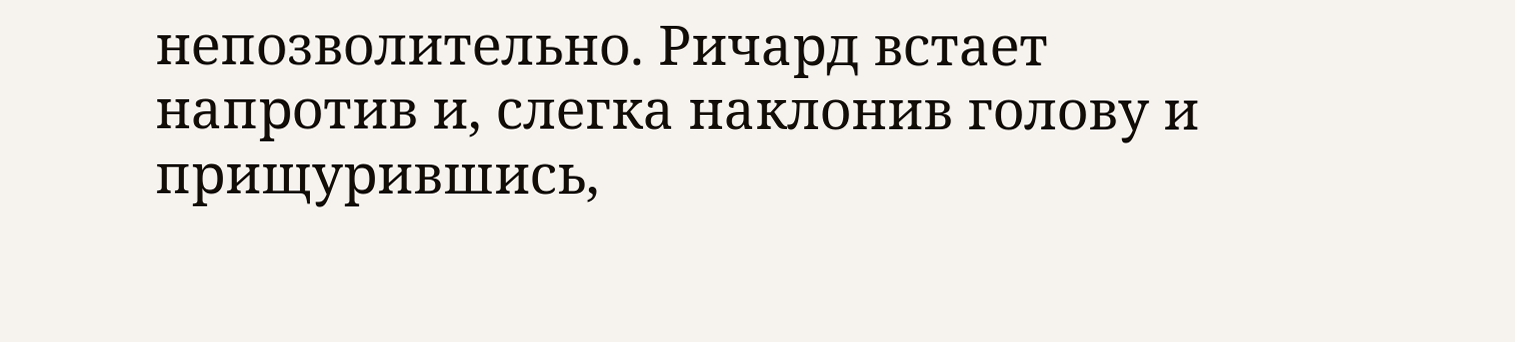непозволительно. Ричард встает напротив и, слегка наклонив голову и прищурившись,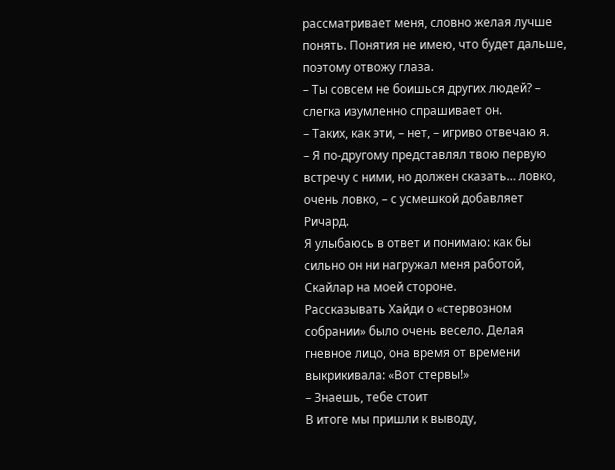рассматривает меня, словно желая лучше понять. Понятия не имею, что будет дальше, поэтому отвожу глаза.
– Ты совсем не боишься других людей? – слегка изумленно спрашивает он.
– Таких, как эти, – нет, – игриво отвечаю я.
– Я по-другому представлял твою первую встречу с ними, но должен сказать… ловко, очень ловко, – с усмешкой добавляет Ричард.
Я улыбаюсь в ответ и понимаю: как бы сильно он ни нагружал меня работой, Скайлар на моей стороне.
Рассказывать Хайди о «стервозном собрании» было очень весело. Делая гневное лицо, она время от времени выкрикивала: «Вот стервы!»
– Знаешь, тебе стоит
В итоге мы пришли к выводу,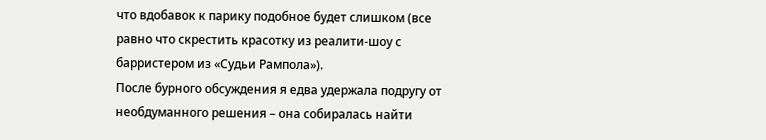что вдобавок к парику подобное будет слишком (все равно что скрестить красотку из реалити-шоу с барристером из «Судьи Рампола»).
После бурного обсуждения я едва удержала подругу от необдуманного решения – она собиралась найти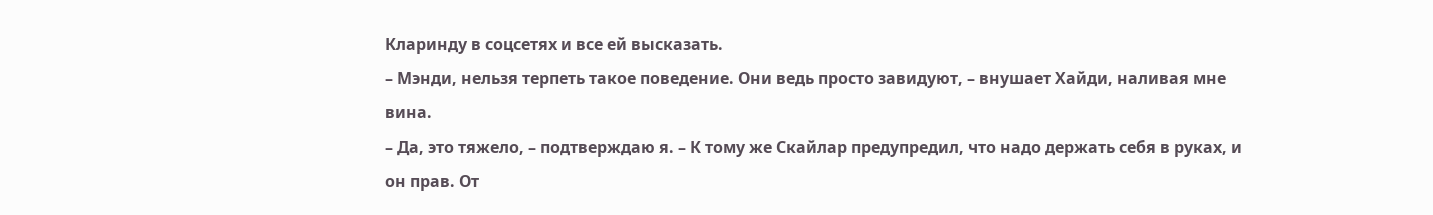Кларинду в соцсетях и все ей высказать.
– Мэнди, нельзя терпеть такое поведение. Они ведь просто завидуют, – внушает Хайди, наливая мне вина.
– Да, это тяжело, – подтверждаю я. – К тому же Скайлар предупредил, что надо держать себя в руках, и он прав. От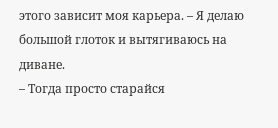этого зависит моя карьера. – Я делаю большой глоток и вытягиваюсь на диване.
– Тогда просто старайся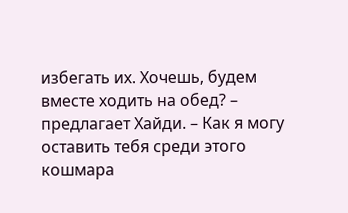избегать их. Хочешь, будем вместе ходить на обед? – предлагает Хайди. – Как я могу оставить тебя среди этого кошмара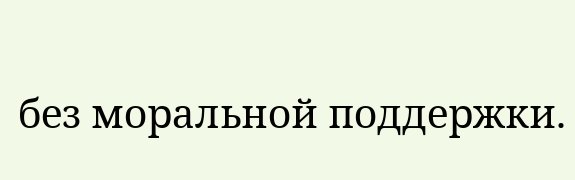без моральной поддержки.